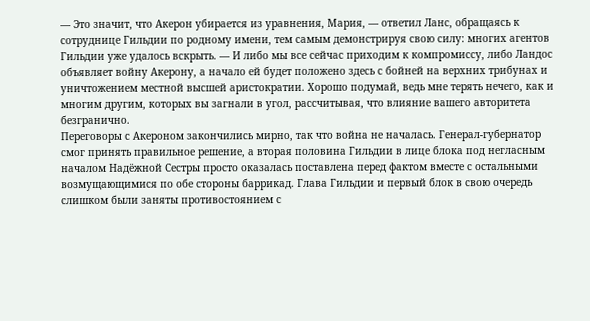— Это значит, что Акерон убирается из уравнения, Мария, — ответил Ланс, обращаясь к сотруднице Гильдии по родному имени, тем самым демонстрируя свою силу: многих агентов Гильдии уже удалось вскрыть. — И либо мы все сейчас приходим к компромиссу, либо Ландос объявляет войну Акерону, а начало ей будет положено здесь с бойней на верхних трибунах и уничтожением местной высшей аристократии. Хорошо подумай, ведь мне терять нечего, как и многим другим, которых вы загнали в угол, рассчитывая, что влияние вашего авторитета безгранично.
Переговоры с Акероном закончились мирно, так что война не началась. Генерал-губернатор смог принять правильное решение, а вторая половина Гильдии в лице блока под негласным началом Надёжной Сестры просто оказалась поставлена перед фактом вместе с остальными возмущающимися по обе стороны баррикад. Глава Гильдии и первый блок в свою очередь слишком были заняты противостоянием с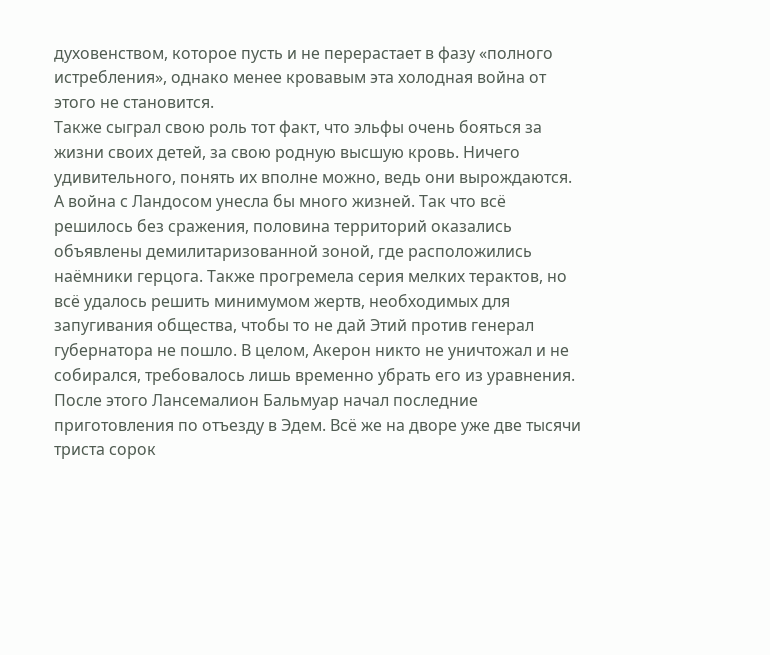духовенством, которое пусть и не перерастает в фазу «полного истребления», однако менее кровавым эта холодная война от этого не становится.
Также сыграл свою роль тот факт, что эльфы очень бояться за жизни своих детей, за свою родную высшую кровь. Ничего удивительного, понять их вполне можно, ведь они вырождаются. А война с Ландосом унесла бы много жизней. Так что всё решилось без сражения, половина территорий оказались объявлены демилитаризованной зоной, где расположились наёмники герцога. Также прогремела серия мелких терактов, но всё удалось решить минимумом жертв, необходимых для запугивания общества, чтобы то не дай Этий против генерал губернатора не пошло. В целом, Акерон никто не уничтожал и не собирался, требовалось лишь временно убрать его из уравнения.
После этого Лансемалион Бальмуар начал последние приготовления по отъезду в Эдем. Всё же на дворе уже две тысячи триста сорок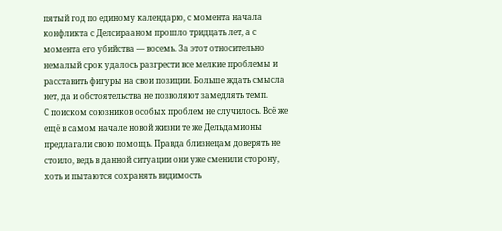пятый год по единому календарю, с момента начала конфликта с Делсирааном прошло тридцать лет, а с момента его убийства — восемь. За этот относительно немалый срок удалось разгрести все мелкие проблемы и расставить фигуры на свои позиции. Больше ждать смысла нет, да и обстоятельства не позволяют замедлять темп.
С поиском союзников особых проблем не случилось. Всё же ещё в самом начале новой жизни те же Дельдамионы предлагали свою помощь. Правда близнецам доверять не стоило, ведь в данной ситуации они уже сменили сторону, хоть и пытаются сохранять видимость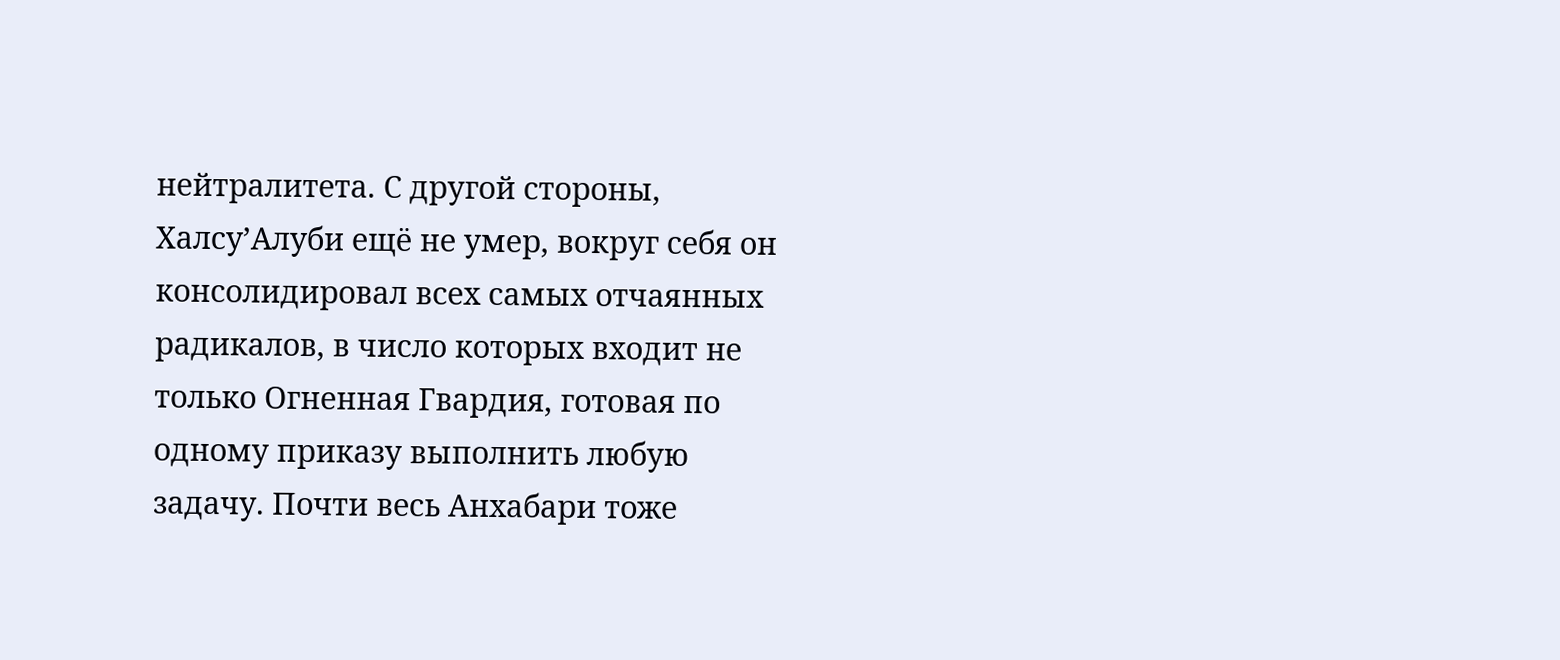нейтралитета. С другой стороны, Халсу’Алуби ещё не умер, вокруг себя он консолидировал всех самых отчаянных радикалов, в число которых входит не только Огненная Гвардия, готовая по одному приказу выполнить любую задачу. Почти весь Анхабари тоже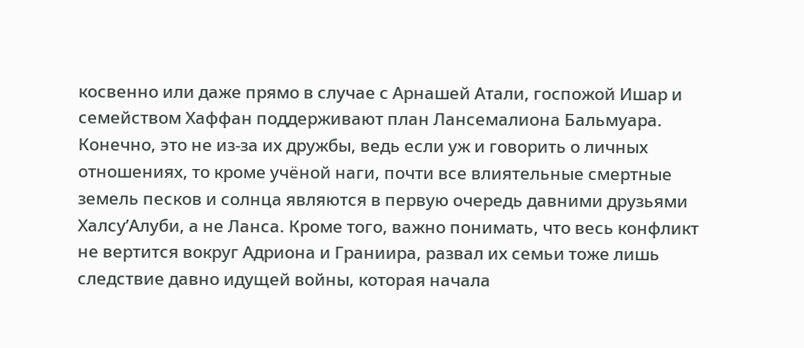косвенно или даже прямо в случае с Арнашей Атали, госпожой Ишар и семейством Хаффан поддерживают план Лансемалиона Бальмуара.
Конечно, это не из-за их дружбы, ведь если уж и говорить о личных отношениях, то кроме учёной наги, почти все влиятельные смертные земель песков и солнца являются в первую очередь давними друзьями Халсу’Алуби, а не Ланса. Кроме того, важно понимать, что весь конфликт не вертится вокруг Адриона и Граниира, развал их семьи тоже лишь следствие давно идущей войны, которая начала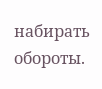набирать обороты.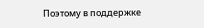Поэтому в поддержке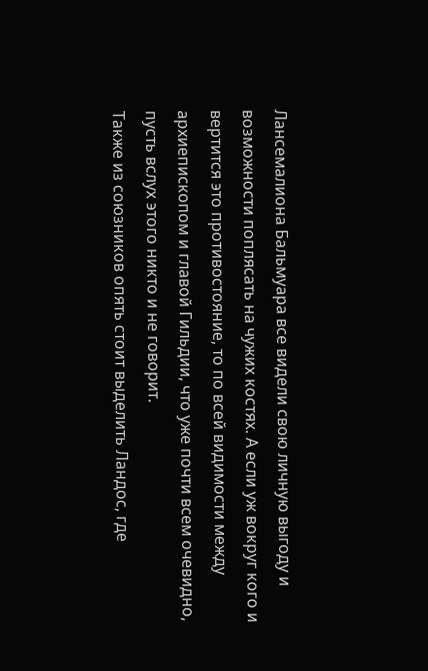Лансемалиона Бальмуара все видели свою личную выгоду и возможности поплясать на чужих костях. А если уж вокруг кого и вертится это противостояние, то по всей видимости между архиепископом и главой Гильдии, что уже почти всем очевидно, пусть вслух этого никто и не говорит.
Также из союзников опять стоит выделить Ландос, где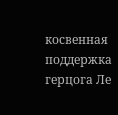косвенная поддержка герцога Ле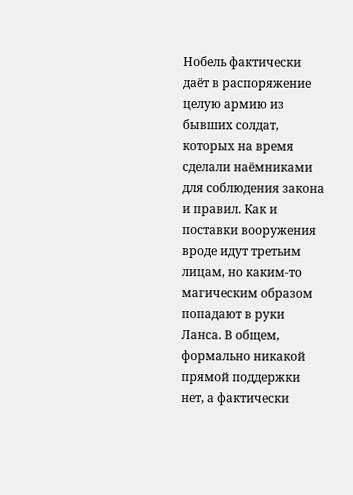Нобель фактически даёт в распоряжение целую армию из бывших солдат, которых на время сделали наёмниками для соблюдения закона и правил. Как и поставки вооружения вроде идут третьим лицам, но каким-то магическим образом попадают в руки Ланса. В общем, формально никакой прямой поддержки нет, а фактически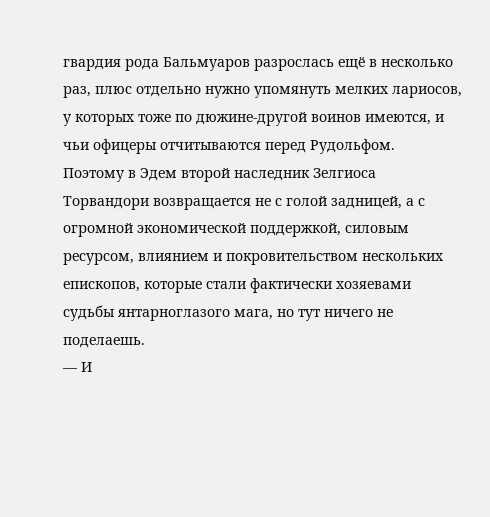гвардия рода Бальмуаров разрослась ещё в несколько раз, плюс отдельно нужно упомянуть мелких лариосов, у которых тоже по дюжине-другой воинов имеются, и чьи офицеры отчитываются перед Рудольфом.
Поэтому в Эдем второй наследник Зелгиоса Торвандори возвращается не с голой задницей, а с огромной экономической поддержкой, силовым ресурсом, влиянием и покровительством нескольких епископов, которые стали фактически хозяевами судьбы янтарноглазого мага, но тут ничего не поделаешь.
— И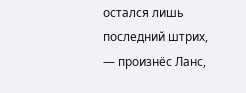остался лишь последний штрих, — произнёс Ланс,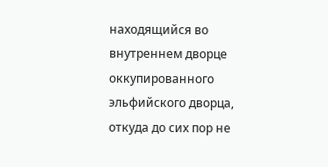находящийся во внутреннем дворце оккупированного эльфийского дворца, откуда до сих пор не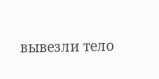вывезли тело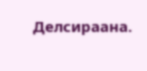Делсираана.